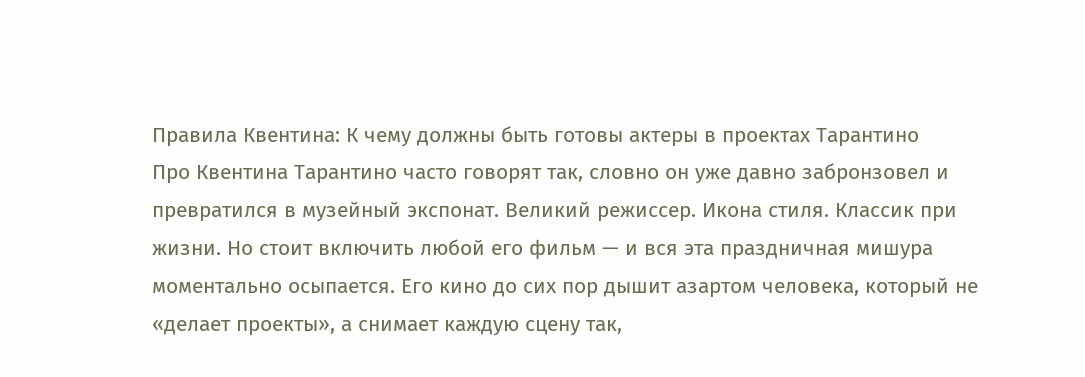Правила Квентина: К чему должны быть готовы актеры в проектах Тарантино
Про Квентина Тарантино часто говорят так, словно он уже давно забронзовел и превратился в музейный экспонат. Великий режиссер. Икона стиля. Классик при жизни. Но стоит включить любой его фильм — и вся эта праздничная мишура моментально осыпается. Его кино до сих пор дышит азартом человека, который не «делает проекты», а снимает каждую сцену так,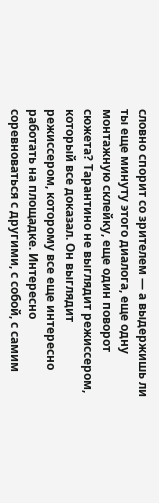словно спорит со зрителем — а выдержишь ли ты еще минуту этого диалога, еще одну монтажную склейку, еще один поворот сюжета? Тарантино не выглядит режиссером, который все доказал. Он выглядит режиссером, которому все еще интересно работать на площадке. Интересно соревноваться с другими, с собой, с самим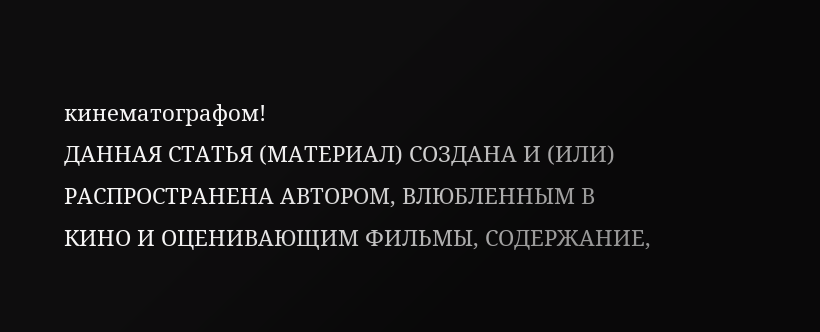кинематографом!
ДАННАЯ СТАТЬЯ (МАТЕРИАЛ) СОЗДАНА И (ИЛИ) РАСПРОСТРАНЕНА АВТОРОМ, ВЛЮБЛЕННЫМ В КИНО И ОЦЕНИВАЮЩИМ ФИЛЬМЫ, СОДЕРЖАНИЕ,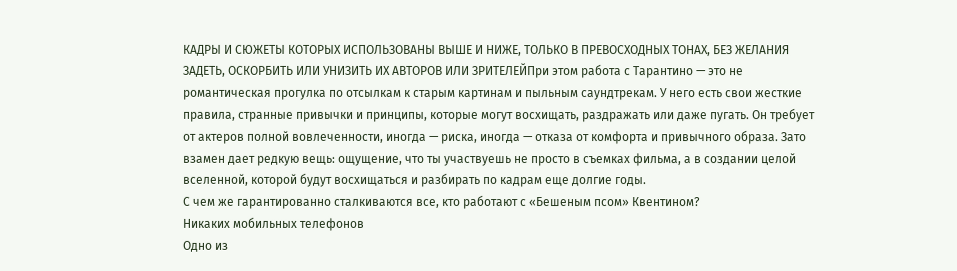КАДРЫ И СЮЖЕТЫ КОТОРЫХ ИСПОЛЬЗОВАНЫ ВЫШЕ И НИЖЕ, ТОЛЬКО В ПРЕВОСХОДНЫХ ТОНАХ, БЕЗ ЖЕЛАНИЯ ЗАДЕТЬ, ОСКОРБИТЬ ИЛИ УНИЗИТЬ ИХ АВТОРОВ ИЛИ ЗРИТЕЛЕЙПри этом работа с Тарантино — это не романтическая прогулка по отсылкам к старым картинам и пыльным саундтрекам. У него есть свои жесткие правила, странные привычки и принципы, которые могут восхищать, раздражать или даже пугать. Он требует от актеров полной вовлеченности, иногда — риска, иногда — отказа от комфорта и привычного образа. Зато взамен дает редкую вещь: ощущение, что ты участвуешь не просто в съемках фильма, а в создании целой вселенной, которой будут восхищаться и разбирать по кадрам еще долгие годы.
С чем же гарантированно сталкиваются все, кто работают с «Бешеным псом» Квентином?
Никаких мобильных телефонов
Одно из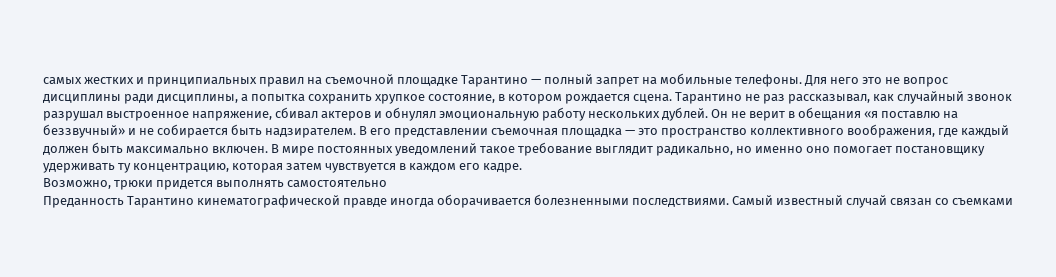самых жестких и принципиальных правил на съемочной площадке Тарантино — полный запрет на мобильные телефоны. Для него это не вопрос дисциплины ради дисциплины, а попытка сохранить хрупкое состояние, в котором рождается сцена. Тарантино не раз рассказывал, как случайный звонок разрушал выстроенное напряжение, сбивал актеров и обнулял эмоциональную работу нескольких дублей. Он не верит в обещания «я поставлю на беззвучный» и не собирается быть надзирателем. В его представлении съемочная площадка — это пространство коллективного воображения, где каждый должен быть максимально включен. В мире постоянных уведомлений такое требование выглядит радикально, но именно оно помогает постановщику удерживать ту концентрацию, которая затем чувствуется в каждом его кадре.
Возможно, трюки придется выполнять самостоятельно
Преданность Тарантино кинематографической правде иногда оборачивается болезненными последствиями. Самый известный случай связан со съемками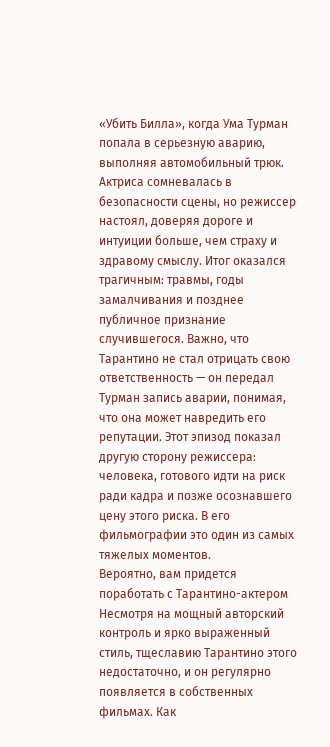«Убить Билла», когда Ума Турман попала в серьезную аварию, выполняя автомобильный трюк. Актриса сомневалась в безопасности сцены, но режиссер настоял, доверяя дороге и интуиции больше, чем страху и здравому смыслу. Итог оказался трагичным: травмы, годы замалчивания и позднее публичное признание случившегося. Важно, что Тарантино не стал отрицать свою ответственность — он передал Турман запись аварии, понимая, что она может навредить его репутации. Этот эпизод показал другую сторону режиссера: человека, готового идти на риск ради кадра и позже осознавшего цену этого риска. В его фильмографии это один из самых тяжелых моментов.
Вероятно, вам придется поработать с Тарантино-актером
Несмотря на мощный авторский контроль и ярко выраженный стиль, тщеславию Тарантино этого недостаточно, и он регулярно появляется в собственных фильмах. Как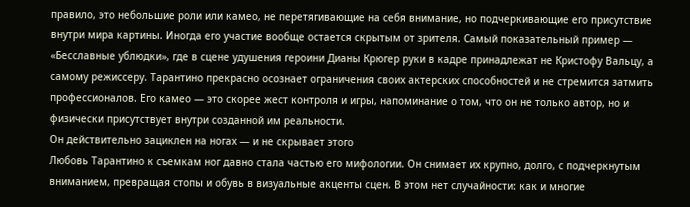правило, это небольшие роли или камео, не перетягивающие на себя внимание, но подчеркивающие его присутствие внутри мира картины. Иногда его участие вообще остается скрытым от зрителя. Самый показательный пример — «Бесславные ублюдки», где в сцене удушения героини Дианы Крюгер руки в кадре принадлежат не Кристофу Вальцу, а самому режиссеру. Тарантино прекрасно осознает ограничения своих актерских способностей и не стремится затмить профессионалов. Его камео — это скорее жест контроля и игры, напоминание о том, что он не только автор, но и физически присутствует внутри созданной им реальности.
Он действительно зациклен на ногах — и не скрывает этого
Любовь Тарантино к съемкам ног давно стала частью его мифологии. Он снимает их крупно, долго, с подчеркнутым вниманием, превращая стопы и обувь в визуальные акценты сцен. В этом нет случайности: как и многие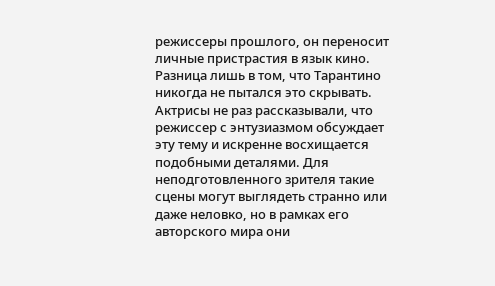режиссеры прошлого, он переносит личные пристрастия в язык кино. Разница лишь в том, что Тарантино никогда не пытался это скрывать. Актрисы не раз рассказывали, что режиссер с энтузиазмом обсуждает эту тему и искренне восхищается подобными деталями. Для неподготовленного зрителя такие сцены могут выглядеть странно или даже неловко, но в рамках его авторского мира они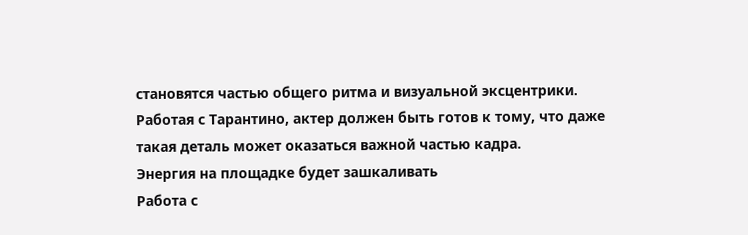становятся частью общего ритма и визуальной эксцентрики. Работая с Тарантино, актер должен быть готов к тому, что даже такая деталь может оказаться важной частью кадра.
Энергия на площадке будет зашкаливать
Работа с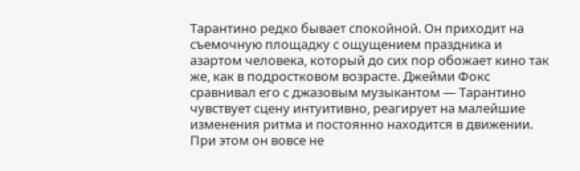Тарантино редко бывает спокойной. Он приходит на съемочную площадку с ощущением праздника и азартом человека, который до сих пор обожает кино так же, как в подростковом возрасте. Джейми Фокс сравнивал его с джазовым музыкантом — Тарантино чувствует сцену интуитивно, реагирует на малейшие изменения ритма и постоянно находится в движении. При этом он вовсе не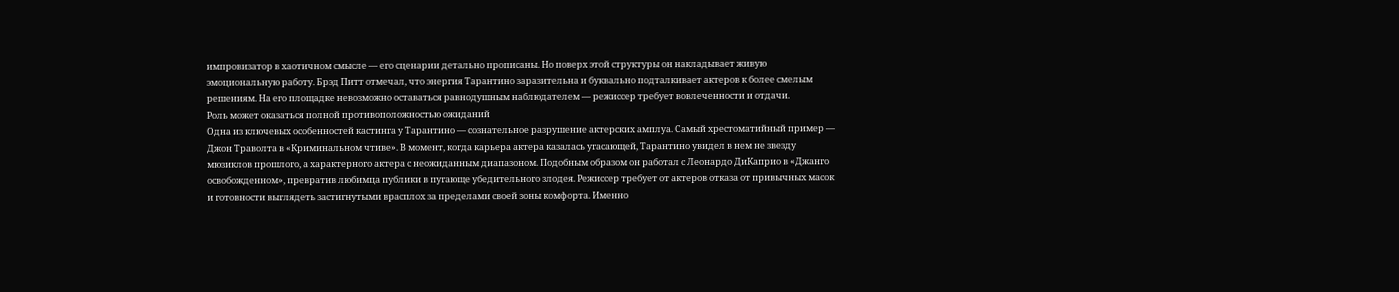импровизатор в хаотичном смысле — его сценарии детально прописаны. Но поверх этой структуры он накладывает живую эмоциональную работу. Брэд Питт отмечал, что энергия Тарантино заразительна и буквально подталкивает актеров к более смелым решениям. На его площадке невозможно оставаться равнодушным наблюдателем — режиссер требует вовлеченности и отдачи.
Роль может оказаться полной противоположностью ожиданий
Одна из ключевых особенностей кастинга у Тарантино — сознательное разрушение актерских амплуа. Самый хрестоматийный пример — Джон Траволта в «Криминальном чтиве». В момент, когда карьера актера казалась угасающей, Тарантино увидел в нем не звезду мюзиклов прошлого, а характерного актера с неожиданным диапазоном. Подобным образом он работал с Леонардо ДиКаприо в «Джанго освобожденном», превратив любимца публики в пугающе убедительного злодея. Режиссер требует от актеров отказа от привычных масок и готовности выглядеть застигнутыми врасплох за пределами своей зоны комфорта. Именно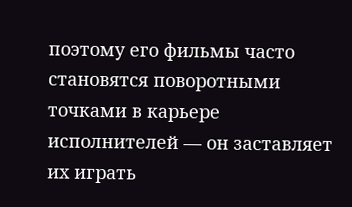поэтому его фильмы часто становятся поворотными точками в карьере исполнителей — он заставляет их играть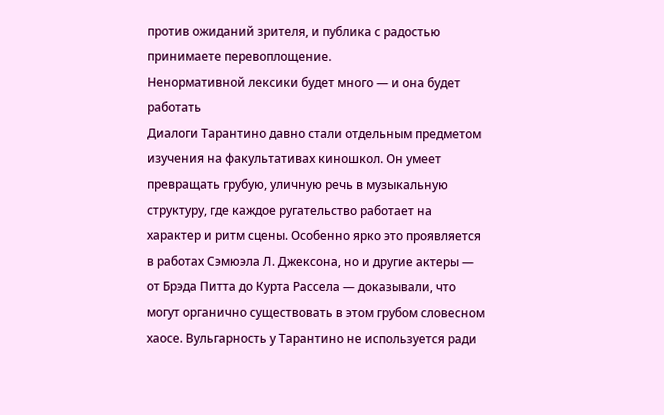против ожиданий зрителя, и публика с радостью принимаете перевоплощение.
Ненормативной лексики будет много — и она будет работать
Диалоги Тарантино давно стали отдельным предметом изучения на факультативах киношкол. Он умеет превращать грубую, уличную речь в музыкальную структуру, где каждое ругательство работает на характер и ритм сцены. Особенно ярко это проявляется в работах Сэмюэла Л. Джексона, но и другие актеры — от Брэда Питта до Курта Рассела — доказывали, что могут органично существовать в этом грубом словесном хаосе. Вульгарность у Тарантино не используется ради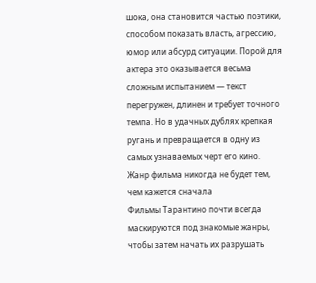шока, она становится частью поэтики, способом показать власть, агрессию, юмор или абсурд ситуации. Порой для актера это оказывается весьма сложным испытанием — текст перегружен, длинен и требует точного темпа. Но в удачных дублях крепкая ругань и превращается в одну из самых узнаваемых черт его кино.
Жанр фильма никогда не будет тем, чем кажется сначала
Фильмы Тарантино почти всегда маскируются под знакомые жанры, чтобы затем начать их разрушать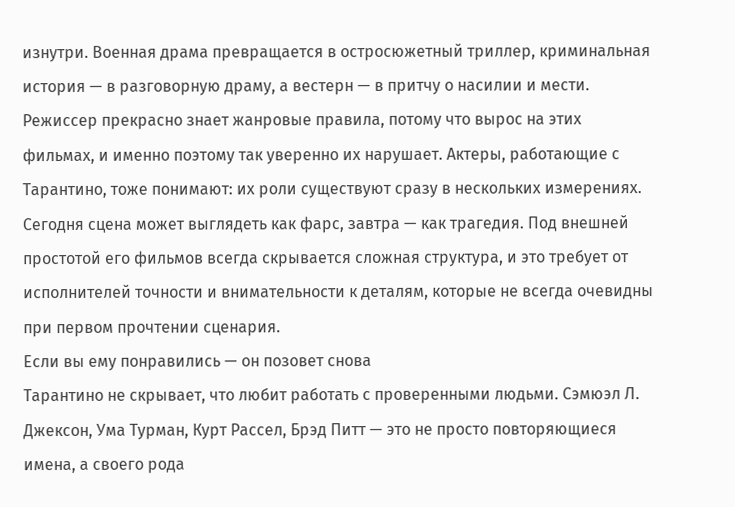изнутри. Военная драма превращается в остросюжетный триллер, криминальная история — в разговорную драму, а вестерн — в притчу о насилии и мести. Режиссер прекрасно знает жанровые правила, потому что вырос на этих фильмах, и именно поэтому так уверенно их нарушает. Актеры, работающие с Тарантино, тоже понимают: их роли существуют сразу в нескольких измерениях. Сегодня сцена может выглядеть как фарс, завтра — как трагедия. Под внешней простотой его фильмов всегда скрывается сложная структура, и это требует от исполнителей точности и внимательности к деталям, которые не всегда очевидны при первом прочтении сценария.
Если вы ему понравились — он позовет снова
Тарантино не скрывает, что любит работать с проверенными людьми. Сэмюэл Л. Джексон, Ума Турман, Курт Рассел, Брэд Питт — это не просто повторяющиеся имена, а своего рода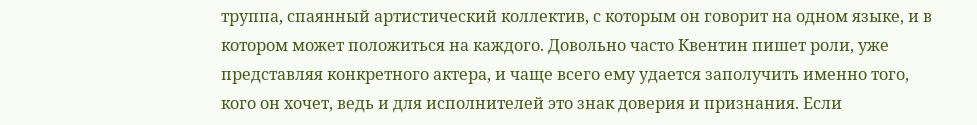труппа, спаянный артистический коллектив, с которым он говорит на одном языке, и в котором может положиться на каждого. Довольно часто Квентин пишет роли, уже представляя конкретного актера, и чаще всего ему удается заполучить именно того, кого он хочет, ведь и для исполнителей это знак доверия и признания. Если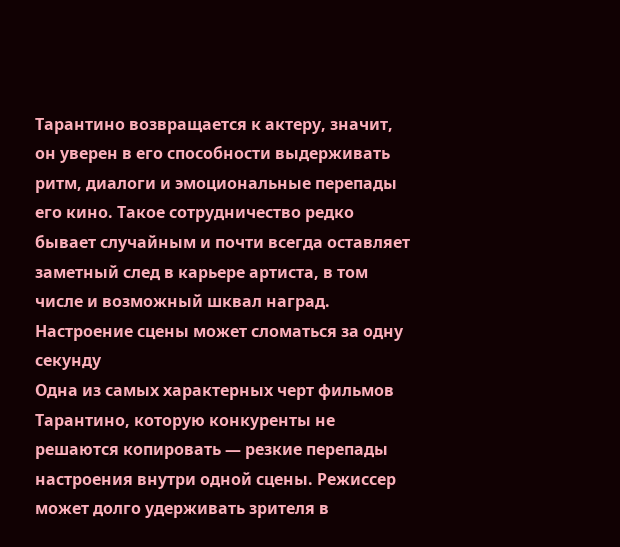Тарантино возвращается к актеру, значит, он уверен в его способности выдерживать ритм, диалоги и эмоциональные перепады его кино. Такое сотрудничество редко бывает случайным и почти всегда оставляет заметный след в карьере артиста, в том числе и возможный шквал наград.
Настроение сцены может сломаться за одну секунду
Одна из самых характерных черт фильмов Тарантино, которую конкуренты не решаются копировать — резкие перепады настроения внутри одной сцены. Режиссер может долго удерживать зрителя в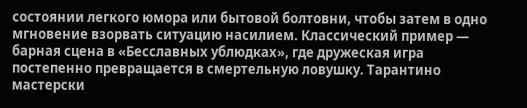состоянии легкого юмора или бытовой болтовни, чтобы затем в одно мгновение взорвать ситуацию насилием. Классический пример — барная сцена в «Бесславных ублюдках», где дружеская игра постепенно превращается в смертельную ловушку. Тарантино мастерски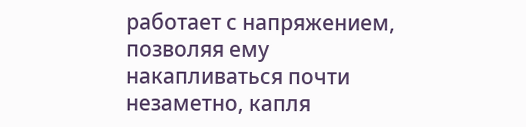работает с напряжением, позволяя ему накапливаться почти незаметно, капля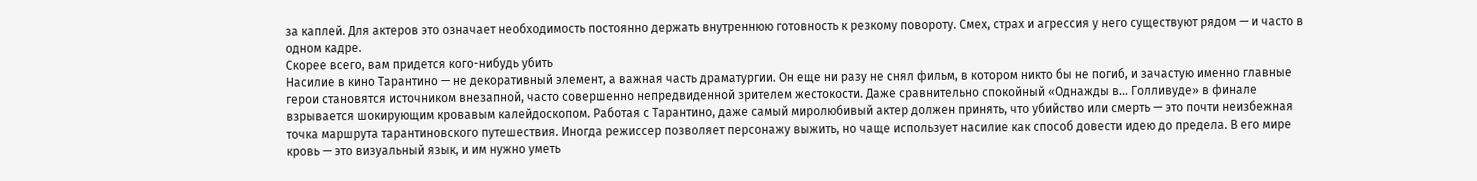за каплей. Для актеров это означает необходимость постоянно держать внутреннюю готовность к резкому повороту. Смех, страх и агрессия у него существуют рядом — и часто в одном кадре.
Скорее всего, вам придется кого-нибудь убить
Насилие в кино Тарантино — не декоративный элемент, а важная часть драматургии. Он еще ни разу не снял фильм, в котором никто бы не погиб, и зачастую именно главные герои становятся источником внезапной, часто совершенно непредвиденной зрителем жестокости. Даже сравнительно спокойный «Однажды в… Голливуде» в финале взрывается шокирующим кровавым калейдоскопом. Работая с Тарантино, даже самый миролюбивый актер должен принять, что убийство или смерть — это почти неизбежная точка маршрута тарантиновского путешествия. Иногда режиссер позволяет персонажу выжить, но чаще использует насилие как способ довести идею до предела. В его мире кровь — это визуальный язык, и им нужно уметь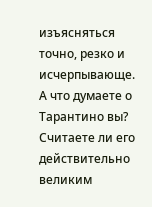изъясняться точно, резко и исчерпывающе.
А что думаете о Тарантино вы? Считаете ли его действительно великим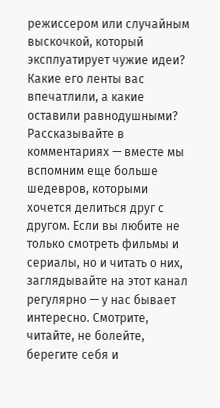режиссером или случайным выскочкой, который эксплуатирует чужие идеи? Какие его ленты вас впечатлили, а какие оставили равнодушными? Рассказывайте в комментариях — вместе мы вспомним еще больше шедевров, которыми хочется делиться друг с другом. Если вы любите не только смотреть фильмы и сериалы, но и читать о них, заглядывайте на этот канал регулярно — у нас бывает интересно. Смотрите, читайте, не болейте, берегите себя и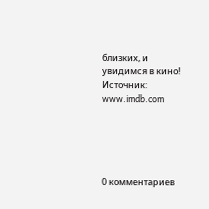близких, и увидимся в кино!
Источник: www.imdb.com





0 комментариев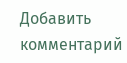Добавить комментарий